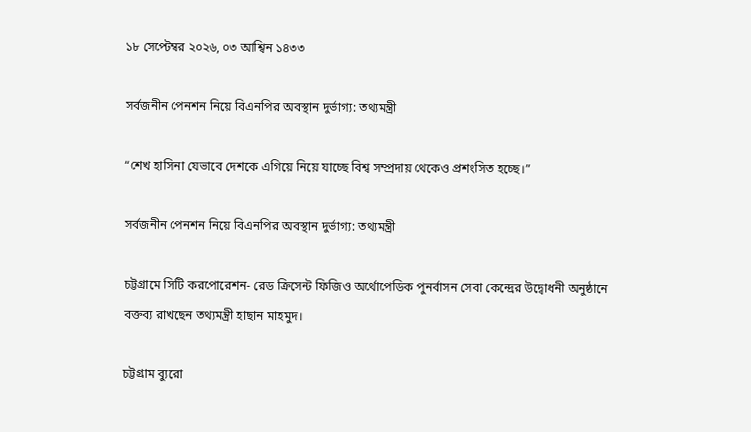১৮ সেপ্টেম্বর ২০২৬, ০৩ আশ্বিন ১৪৩৩

সর্বজনীন পেনশন নিয়ে বিএনপির অবস্থান দুর্ভাগ্য: তথ্যমন্ত্রী

“শেখ হাসিনা যেভাবে দেশকে এগিয়ে নিয়ে যাচ্ছে বিশ্ব সম্প্রদায় থেকেও প্রশংসিত হচ্ছে।”

সর্বজনীন পেনশন নিয়ে বিএনপির অবস্থান দুর্ভাগ্য: তথ্যমন্ত্রী

চট্টগ্রামে সিটি করপোরেশন- রেড ক্রিসেন্ট ফিজিও অর্থোপেডিক পুনর্বাসন সেবা কেন্দ্রের উদ্বোধনী অনুষ্ঠানে বক্তব্য রাখছেন তথ্যমন্ত্রী হাছান মাহমুদ।

চট্টগ্রাম ব্যুরো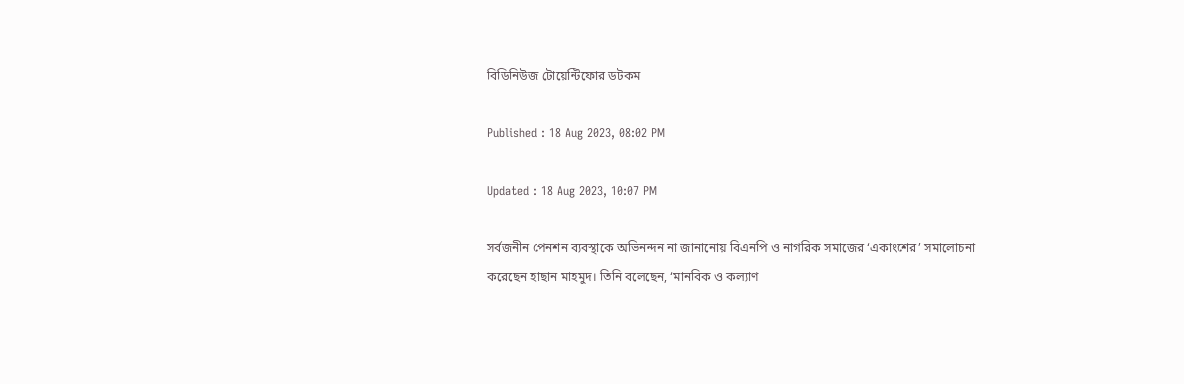বিডিনিউজ টোয়েন্টিফোর ডটকম

Published : 18 Aug 2023, 08:02 PM

Updated : 18 Aug 2023, 10:07 PM

সর্বজনীন পেনশন ব্যবস্থাকে অভিনন্দন না জানানোয় বিএনপি ও নাগরিক সমাজের ‘একাংশের’ সমালোচনা করেছেন হাছান মাহমুদ। তিনি বলেছেন, ‘মানবিক ও কল্যাণ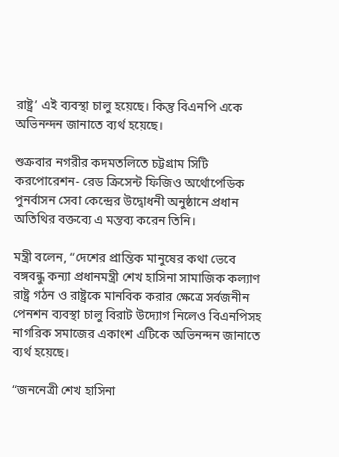রাষ্ট্র’ এই ব্যবস্থা চালু হয়েছে। কিন্তু বিএনপি একে অভিনন্দন জানাতে ব্যর্থ হয়েছে।

শুক্রবার নগরীর কদমতলিতে চট্টগ্রাম সিটি করপোরেশন- রেড ক্রিসেন্ট ফিজিও অর্থোপেডিক পুনর্বাসন সেবা কেন্দ্রের উদ্বোধনী অনুষ্ঠানে প্রধান অতিথির বক্তব্যে এ মন্তব্য করেন তিনি।

মন্ত্রী বলেন, “দেশের প্রান্তিক মানুষের কথা ভেবে বঙ্গবন্ধু কন্যা প্রধানমন্ত্রী শেখ হাসিনা সামাজিক কল্যাণ রাষ্ট্র গঠন ও রাষ্ট্রকে মানবিক করার ক্ষেত্রে সর্বজনীন পেনশন ব্যবস্থা চালু বিরাট উদ্যোগ নিলেও বিএনপিসহ নাগরিক সমাজের একাংশ এটিকে অভিনন্দন জানাতে ব্যর্থ হয়েছে।

“জননেত্রী শেখ হাসিনা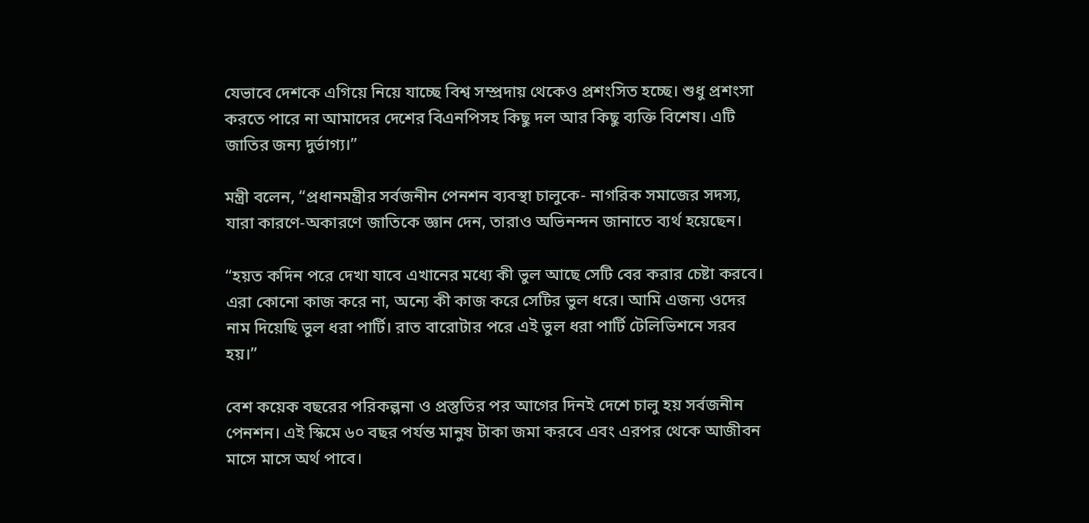যেভাবে দেশকে এগিয়ে নিয়ে যাচ্ছে বিশ্ব সম্প্রদায় থেকেও প্রশংসিত হচ্ছে। শুধু প্রশংসা করতে পারে না আমাদের দেশের বিএনপিসহ কিছু দল আর কিছু ব্যক্তি বিশেষ। এটি জাতির জন্য দুর্ভাগ্য।”

মন্ত্রী বলেন, “প্রধানমন্ত্রীর সর্বজনীন পেনশন ব্যবস্থা চালুকে- নাগরিক সমাজের সদস্য, যারা কারণে-অকারণে জাতিকে জ্ঞান দেন, তারাও অভিনন্দন জানাতে ব্যর্থ হয়েছেন।

“হয়ত কদিন পরে দেখা যাবে এখানের মধ্যে কী ভুল আছে সেটি বের করার চেষ্টা করবে। এরা কোনো কাজ করে না, অন্যে কী কাজ করে সেটির ভুল ধরে। আমি এজন্য ওদের নাম দিয়েছি ভুল ধরা পার্টি। রাত বারোটার পরে এই ভুল ধরা পার্টি টেলিভিশনে সরব হয়।”

বেশ কয়েক বছরের পরিকল্পনা ও প্রস্তুতির পর আগের দিনই দেশে চালু হয় সর্বজনীন পেনশন। এই স্কিমে ৬০ বছর পর্যন্ত মানুষ টাকা জমা করবে এবং এরপর থেকে আজীবন মাসে মাসে অর্থ পাবে।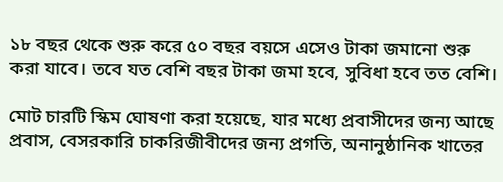১৮ বছর থেকে শুরু করে ৫০ বছর বয়সে এসেও টাকা জমানো শুরু করা যাবে। তবে যত বেশি বছর টাকা জমা হবে, সুবিধা হবে তত বেশি।

মোট চারটি স্কিম ঘোষণা করা হয়েছে, যার মধ্যে প্রবাসীদের জন্য আছে প্রবাস, বেসরকারি চাকরিজীবীদের জন্য প্রগতি, অনানুষ্ঠানিক খাতের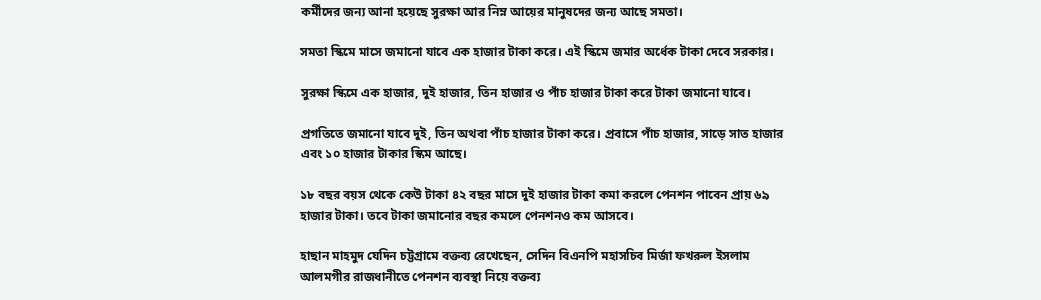কর্মীদের জন্য আনা হয়েছে সুরক্ষা আর নিম্ন আয়ের মানুষদের জন্য আছে সমতা।

সমতা স্কিমে মাসে জমানো যাবে এক হাজার টাকা করে। এই স্কিমে জমার অর্ধেক টাকা দেবে সরকার।

সুরক্ষা স্কিমে এক হাজার, দুই হাজার, তিন হাজার ও পাঁচ হাজার টাকা করে টাকা জমানো যাবে।

প্রগতিতে জমানো যাবে দুই, তিন অথবা পাঁচ হাজার টাকা করে। প্রবাসে পাঁচ হাজার, সাড়ে সাত হাজার এবং ১০ হাজার টাকার স্কিম আছে।

১৮ বছর বয়স থেকে কেউ টাকা ৪২ বছর মাসে দুই হাজার টাকা কমা করলে পেনশন পাবেন প্রায় ৬৯ হাজার টাকা। তবে টাকা জমানোর বছর কমলে পেনশনও কম আসবে।

হাছান মাহমুদ যেদিন চট্টগ্রামে বক্তব্য রেখেছেন, সেদিন বিএনপি মহাসচিব মির্জা ফখরুল ইসলাম আলমগীর রাজধানীতে পেনশন ব্যবস্থা নিয়ে বক্তব্য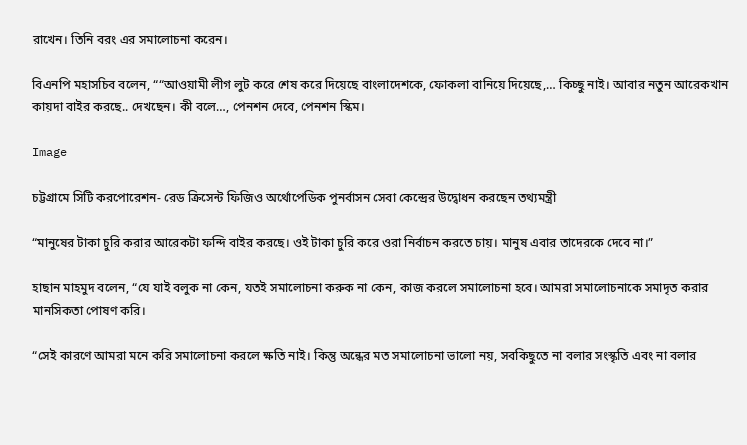রাখেন। তিনি বরং এর সমালোচনা করেন।

বিএনপি মহাসচিব বলেন, ““আওয়ামী লীগ লুট করে শেষ করে দিয়েছে বাংলাদেশকে, ফোকলা বানিয়ে দিয়েছে,… কিচ্ছু নাই। আবার নতুন আরেকখান কায়দা বাইর করছে.. দেখছেন। কী বলে…, পেনশন দেবে, পেনশন স্কিম।

Image

চট্টগ্রামে সিটি করপোরেশন- রেড ক্রিসেন্ট ফিজিও অর্থোপেডিক পুনর্বাসন সেবা কেন্দ্রের উদ্বোধন করছেন তথ্যমন্ত্রী

“মানুষের টাকা চুরি করার আরেকটা ফন্দি বাইর করছে। ওই টাকা চুরি করে ওরা নির্বাচন করতে চায়। মানুষ এবার তাদেরকে দেবে না।”

হাছান মাহমুদ বলেন, “যে যাই বলুক না কেন, যতই সমালোচনা করুক না কেন, কাজ করলে সমালোচনা হবে। আমরা সমালোচনাকে সমাদৃত করার মানসিকতা পোষণ করি।

“সেই কারণে আমরা মনে করি সমালোচনা করলে ক্ষতি নাই। কিন্তু অন্ধের মত সমালোচনা ভালো নয়, সবকিছুতে না বলার সংস্কৃতি এবং না বলার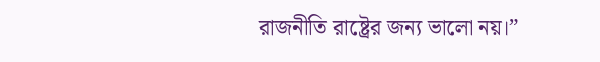রাজনীতি রাষ্ট্রের জন্য ভালো নয়।”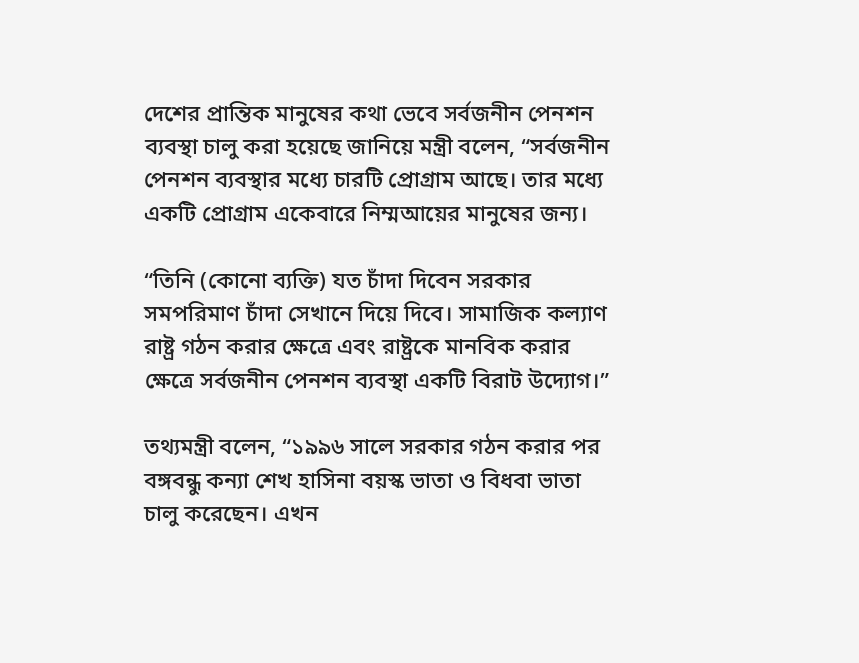দেশের প্রান্তিক মানুষের কথা ভেবে সর্বজনীন পেনশন ব্যবস্থা চালু করা হয়েছে জানিয়ে মন্ত্রী বলেন, “সর্বজনীন পেনশন ব্যবস্থার মধ্যে চারটি প্রোগ্রাম আছে। তার মধ্যে একটি প্রোগ্রাম একেবারে নিম্মআয়ের মানুষের জন্য।

“তিনি (কোনো ব্যক্তি) যত চাঁদা দিবেন সরকার সমপরিমাণ চাঁদা সেখানে দিয়ে দিবে। সামাজিক কল্যাণ রাষ্ট্র গঠন করার ক্ষেত্রে এবং রাষ্ট্রকে মানবিক করার ক্ষেত্রে সর্বজনীন পেনশন ব্যবস্থা একটি বিরাট উদ্যোগ।”

তথ্যমন্ত্রী বলেন, “১৯৯৬ সালে সরকার গঠন করার পর বঙ্গবন্ধু কন্যা শেখ হাসিনা বয়স্ক ভাতা ও বিধবা ভাতা চালু করেছেন। এখন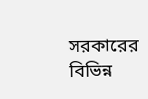সরকারের বিভিন্ন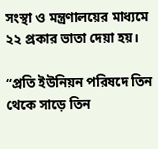সংস্থা ও মন্ত্রণালয়ের মাধ্যমে ২২ প্রকার ভাতা দেয়া হয়।

“প্রতি ইউনিয়ন পরিষদে তিন থেকে সাড়ে তিন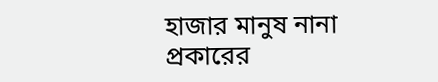হাজার মানুষ নানা প্রকারের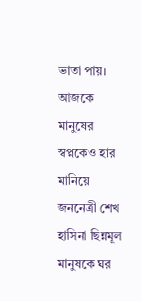ভাতা পায়। আজকে মানুষের স্বপ্নকেও হার মানিয়ে জননেত্রী শেখ হাসিনা ছিন্নমূল মানুষকে ঘর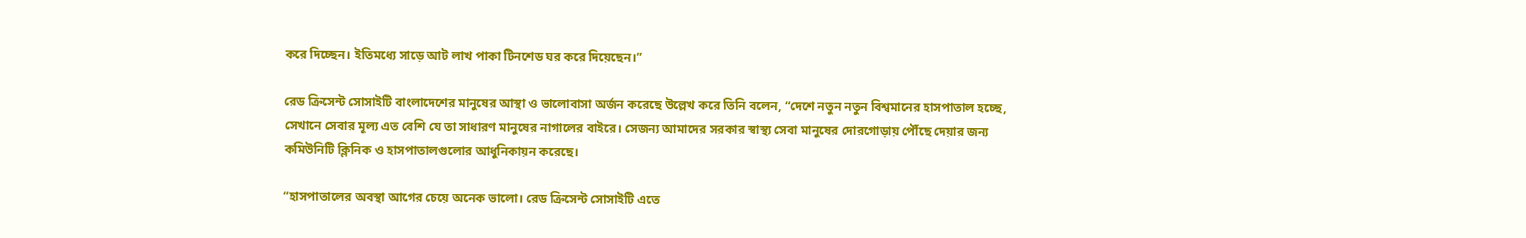করে দিচ্ছেন। ইতিমধ্যে সাড়ে আট লাখ পাকা টিনশেড ঘর করে দিয়েছেন।”

রেড ক্রিসেন্ট সোসাইটি বাংলাদেশের মানুষের আস্থা ও ভালোবাসা অর্জন করেছে উল্লেখ করে তিনি বলেন, “দেশে নতুন নতুন বিশ্বমানের হাসপাতাল হচ্ছে, সেখানে সেবার মূল্য এত বেশি যে তা সাধারণ মানুষের নাগালের বাইরে। সেজন্য আমাদের সরকার স্বাস্থ্য সেবা মানুষের দোরগোড়ায় পৌঁছে দেয়ার জন্য কমিউনিটি ক্লিনিক ও হাসপাতালগুলোর আধুনিকায়ন করেছে।

“হাসপাতালের অবস্থা আগের চেয়ে অনেক ভালো। রেড ক্রিসেন্ট সোসাইটি এতে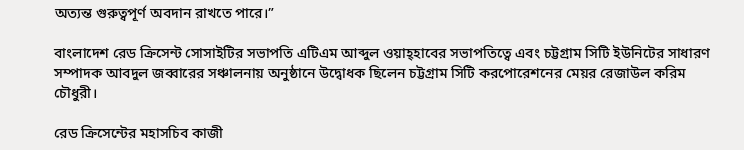অত্যন্ত গুরুত্বপূর্ণ অবদান রাখতে পারে।”

বাংলাদেশ রেড ক্রিসেন্ট সোসাইটির সভাপতি এটিএম আব্দুল ওয়াহ্হাবের সভাপতিত্বে এবং চট্টগ্রাম সিটি ইউনিটের সাধারণ সম্পাদক আবদুল জব্বারের সঞ্চালনায় অনুষ্ঠানে উদ্বোধক ছিলেন চট্টগ্রাম সিটি করপোরেশনের মেয়র রেজাউল করিম চৌধুরী।

রেড ক্রিসেন্টের মহাসচিব কাজী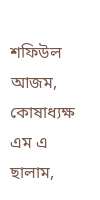শফিউল আজম, কোষাধ্যক্ষ এম এ ছালাম,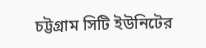চট্টগ্রাম সিটি ইউনিটের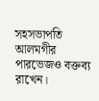সহসভাপতি আলমগীর পারভেজও বক্তব্য রাখেন।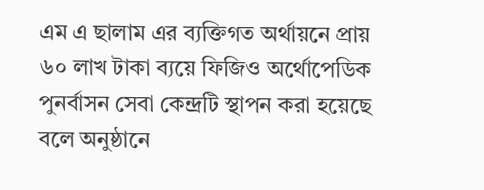এম এ ছালাম এর ব্যক্তিগত অর্থায়নে প্রায় ৬০ লাখ টাকা ব্যয়ে ফিজিও অর্থোপেডিক পুনর্বাসন সেবা কেন্দ্রটি স্থাপন করা হয়েছে বলে অনুষ্ঠানে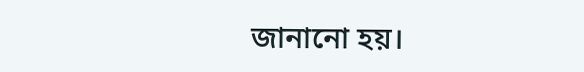জানানো হয়।